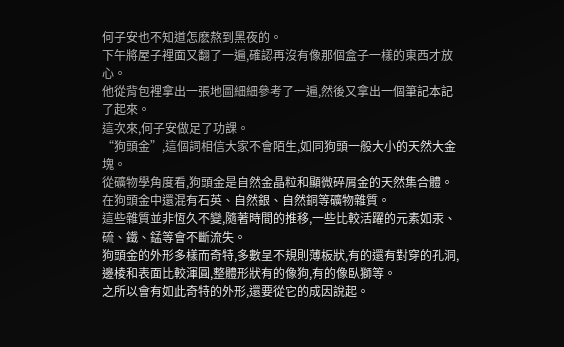何子安也不知道怎麽熬到黑夜的。
下午將屋子裡面又翻了一遍,確認再沒有像那個盒子一樣的東西才放心。
他從背包裡拿出一張地圖細細參考了一遍,然後又拿出一個筆記本記了起來。
這次來,何子安做足了功課。
“狗頭金”,這個詞相信大家不會陌生,如同狗頭一般大小的天然大金塊。
從礦物學角度看,狗頭金是自然金晶粒和顯微碎屑金的天然集合體。在狗頭金中還混有石英、自然銀、自然銅等礦物雜質。
這些雜質並非恆久不變,隨著時間的推移,一些比較活躍的元素如汞、硫、鐵、錳等會不斷流失。
狗頭金的外形多樣而奇特,多數呈不規則薄板狀,有的還有對穿的孔洞,邊棱和表面比較渾圓,整體形狀有的像狗,有的像臥獅等。
之所以會有如此奇特的外形,還要從它的成因說起。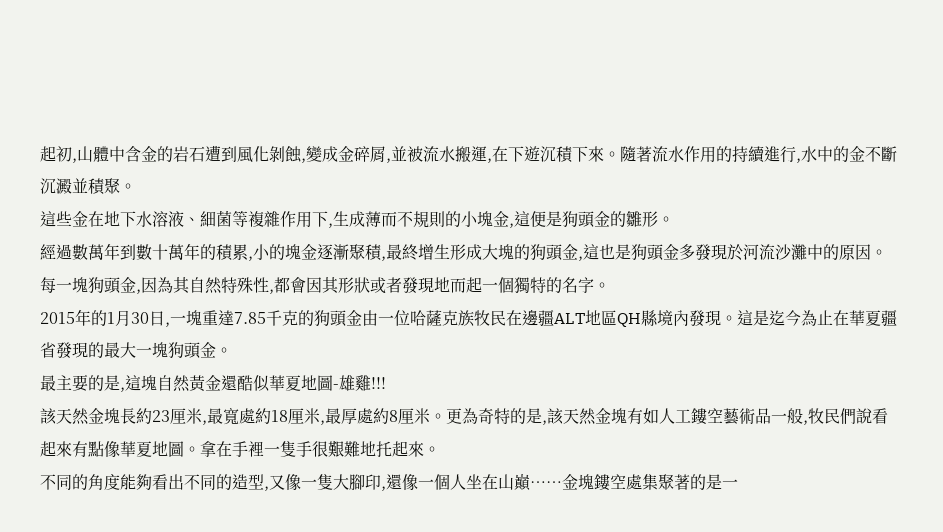起初,山體中含金的岩石遭到風化剝蝕,變成金碎屑,並被流水搬運,在下遊沉積下來。隨著流水作用的持續進行,水中的金不斷沉澱並積聚。
這些金在地下水溶液、細菌等複雜作用下,生成薄而不規則的小塊金,這便是狗頭金的雛形。
經過數萬年到數十萬年的積累,小的塊金逐漸聚積,最終增生形成大塊的狗頭金,這也是狗頭金多發現於河流沙灘中的原因。
每一塊狗頭金,因為其自然特殊性,都會因其形狀或者發現地而起一個獨特的名字。
2015年的1月30日,一塊重達7.85千克的狗頭金由一位哈薩克族牧民在邊疆ALT地區QH縣境內發現。這是迄今為止在華夏疆省發現的最大一塊狗頭金。
最主要的是,這塊自然黃金還酷似華夏地圖-雄雞!!!
該天然金塊長約23厘米,最寬處約18厘米,最厚處約8厘米。更為奇特的是,該天然金塊有如人工鏤空藝術品一般,牧民們說看起來有點像華夏地圖。拿在手裡一隻手很艱難地托起來。
不同的角度能夠看出不同的造型,又像一隻大腳印,還像一個人坐在山巔……金塊鏤空處集聚著的是一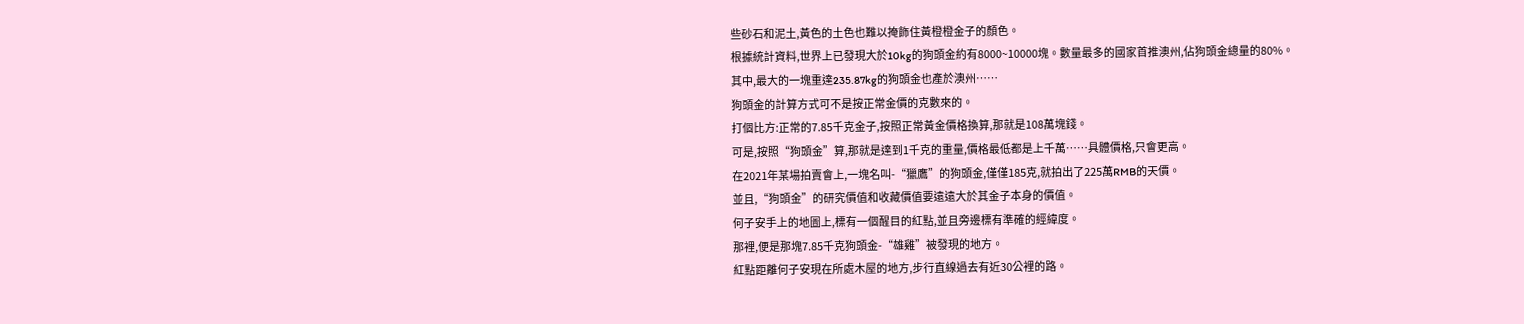些砂石和泥土,黃色的土色也難以掩飾住黃橙橙金子的顏色。
根據統計資料,世界上已發現大於10kg的狗頭金約有8000~10000塊。數量最多的國家首推澳州,佔狗頭金總量的80%。
其中,最大的一塊重達235.87kg的狗頭金也產於澳州……
狗頭金的計算方式可不是按正常金價的克數來的。
打個比方:正常的7.85千克金子,按照正常黃金價格換算,那就是108萬塊錢。
可是,按照“狗頭金”算,那就是達到1千克的重量,價格最低都是上千萬……具體價格,只會更高。
在2021年某場拍賣會上,一塊名叫-“獵鷹”的狗頭金,僅僅185克,就拍出了225萬RMB的天價。
並且,“狗頭金”的研究價值和收藏價值要遠遠大於其金子本身的價值。
何子安手上的地圖上,標有一個醒目的紅點,並且旁邊標有準確的經緯度。
那裡,便是那塊7.85千克狗頭金-“雄雞”被發現的地方。
紅點距離何子安現在所處木屋的地方,步行直線過去有近30公裡的路。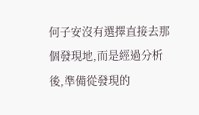何子安沒有選擇直接去那個發現地,而是經過分析後,準備從發現的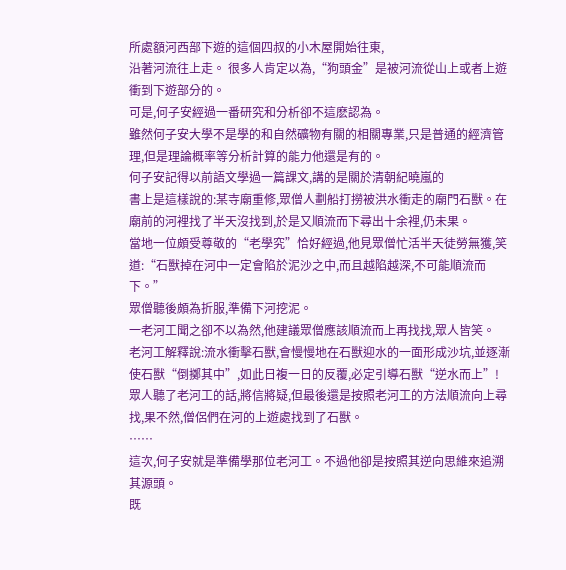所處額河西部下遊的這個四叔的小木屋開始往東,
沿著河流往上走。 很多人肯定以為,“狗頭金”是被河流從山上或者上遊衝到下遊部分的。
可是,何子安經過一番研究和分析卻不這麽認為。
雖然何子安大學不是學的和自然礦物有關的相關專業,只是普通的經濟管理,但是理論概率等分析計算的能力他還是有的。
何子安記得以前語文學過一篇課文,講的是關於清朝紀曉嵐的
書上是這樣說的:某寺廟重修,眾僧人劃船打撈被洪水衝走的廟門石獸。在廟前的河裡找了半天沒找到,於是又順流而下尋出十余裡,仍未果。
當地一位頗受尊敬的“老學究”恰好經過,他見眾僧忙活半天徒勞無獲,笑道:“石獸掉在河中一定會陷於泥沙之中,而且越陷越深,不可能順流而下。”
眾僧聽後頗為折服,準備下河挖泥。
一老河工聞之卻不以為然,他建議眾僧應該順流而上再找找,眾人皆笑。
老河工解釋說:流水衝擊石獸,會慢慢地在石獸迎水的一面形成沙坑,並逐漸使石獸“倒擲其中”,如此日複一日的反覆,必定引導石獸“逆水而上”!
眾人聽了老河工的話,將信將疑,但最後還是按照老河工的方法順流向上尋找,果不然,僧侶們在河的上遊處找到了石獸。
……
這次,何子安就是準備學那位老河工。不過他卻是按照其逆向思維來追溯其源頭。
既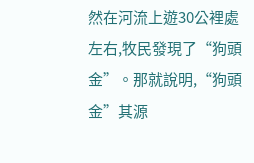然在河流上遊30公裡處左右,牧民發現了“狗頭金”。那就說明,“狗頭金”其源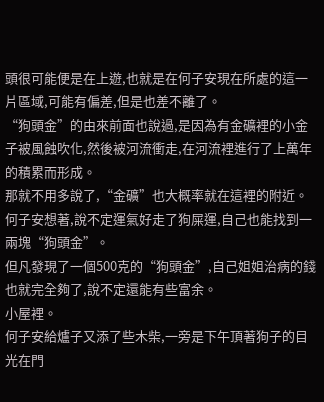頭很可能便是在上遊,也就是在何子安現在所處的這一片區域,可能有偏差,但是也差不離了。
“狗頭金”的由來前面也說過,是因為有金礦裡的小金子被風蝕吹化,然後被河流衝走,在河流裡進行了上萬年的積累而形成。
那就不用多說了,“金礦”也大概率就在這裡的附近。
何子安想著,說不定運氣好走了狗屎運,自己也能找到一兩塊“狗頭金”。
但凡發現了一個500克的“狗頭金”,自己姐姐治病的錢也就完全夠了,說不定還能有些富余。
小屋裡。
何子安給爐子又添了些木柴,一旁是下午頂著狗子的目光在門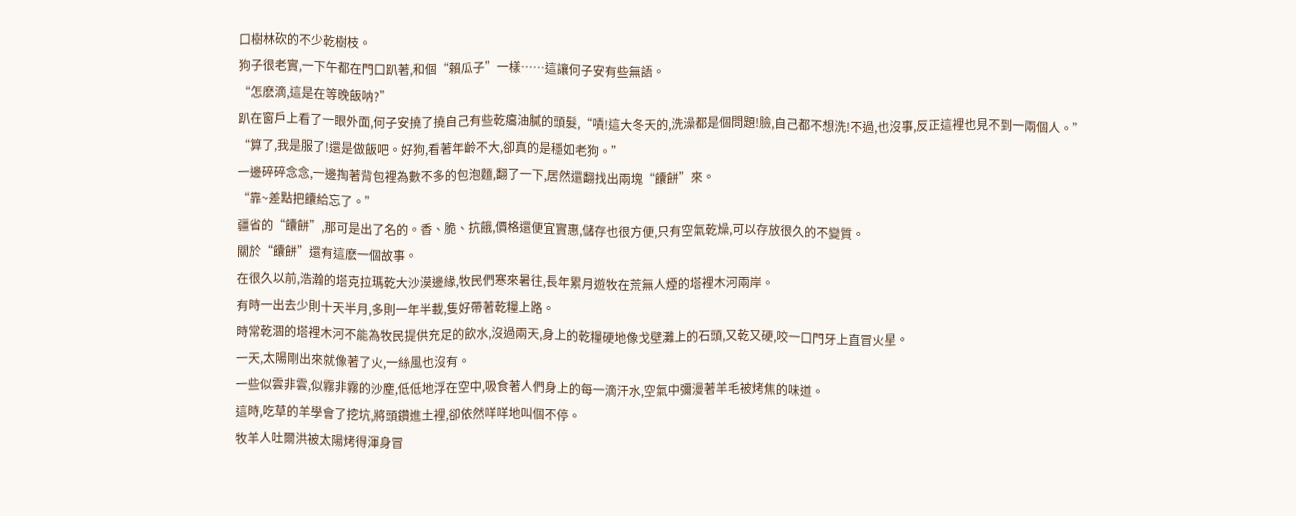口樹林砍的不少乾樹枝。
狗子很老實,一下午都在門口趴著,和個“賴瓜子”一樣……這讓何子安有些無語。
“怎麽滴,這是在等晚飯呐?”
趴在窗戶上看了一眼外面,何子安撓了撓自己有些乾癟油膩的頭髮,“嘖!這大冬天的,洗澡都是個問題!臉,自己都不想洗!不過,也沒事,反正這裡也見不到一兩個人。”
“算了,我是服了!還是做飯吧。好狗,看著年齡不大,卻真的是穩如老狗。”
一邊碎碎念念,一邊掏著背包裡為數不多的包泡麵,翻了一下,居然還翻找出兩塊“饢餅”來。
“靠~差點把饢給忘了。”
疆省的“饢餅”,那可是出了名的。香、脆、抗餓,價格還便宜實惠,儲存也很方便,只有空氣乾燥,可以存放很久的不變質。
關於“饢餅”還有這麽一個故事。
在很久以前,浩瀚的塔克拉瑪乾大沙漠邊緣,牧民們寒來暑往,長年累月遊牧在荒無人煙的塔裡木河兩岸。
有時一出去少則十天半月,多則一年半載,隻好帶著乾糧上路。
時常乾涸的塔裡木河不能為牧民提供充足的飲水,沒過兩天,身上的乾糧硬地像戈壁灘上的石頭,又乾又硬,咬一口門牙上直冒火星。
一天,太陽剛出來就像著了火,一絲風也沒有。
一些似雲非雲,似霧非霧的沙塵,低低地浮在空中,吸食著人們身上的每一滴汗水,空氣中彌漫著羊毛被烤焦的味道。
這時,吃草的羊學會了挖坑,將頭鑽進土裡,卻依然咩咩地叫個不停。
牧羊人吐爾洪被太陽烤得渾身冒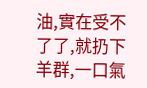油,實在受不了了,就扔下羊群,一口氣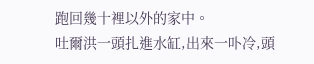跑回幾十裡以外的家中。
吐爾洪一頭扎進水缸,出來一卟冷,頭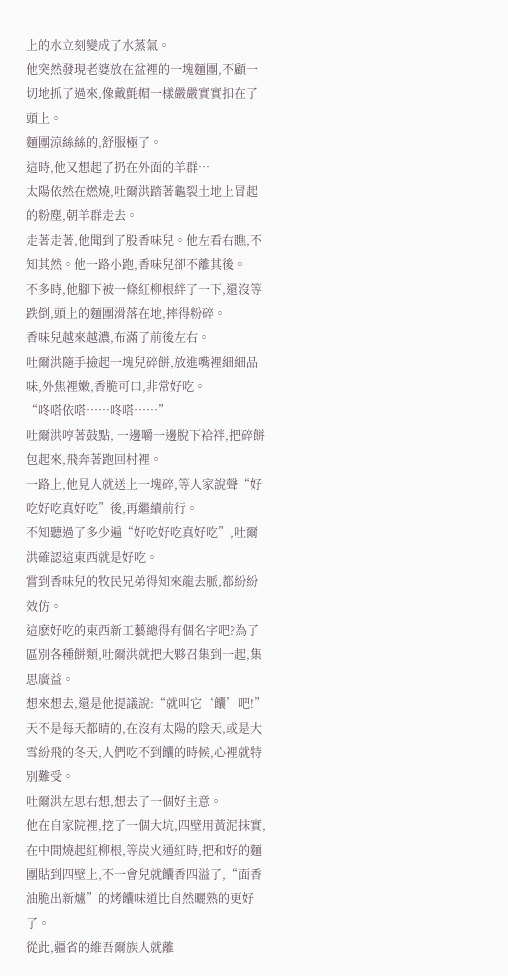上的水立刻變成了水蒸氣。
他突然發現老婆放在盆裡的一塊麵團,不顧一切地抓了過來,像戴氈帽一樣嚴嚴實實扣在了頭上。
麵團涼絲絲的,舒服極了。
這時,他又想起了扔在外面的羊群…
太陽依然在燃燒,吐爾洪踏著龜裂土地上冒起的粉塵,朝羊群走去。
走著走著,他聞到了股香味兒。他左看右瞧,不知其然。他一路小跑,香味兒卻不離其後。
不多時,他腳下被一條紅柳根絆了一下,還沒等跌倒,頭上的麵團滑落在地,摔得粉碎。
香味兒越來越濃,布滿了前後左右。
吐爾洪隨手撿起一塊兒碎餅,放進嘴裡細細品味,外焦裡嫩,香脆可口,非常好吃。
“咚嗒依嗒……咚嗒……”
吐爾洪哼著鼓點, 一邊嚼一邊脫下袷袢,把碎餅包起來,飛奔著跑回村裡。
一路上,他見人就送上一塊碎,等人家說聲“好吃好吃真好吃”後,再繼續前行。
不知聽過了多少遍“好吃好吃真好吃”,吐爾洪確認這東西就是好吃。
嘗到香味兒的牧民兄弟得知來龍去脈,都紛紛效仿。
這麽好吃的東西新工藝總得有個名字吧?為了區別各種餅類,吐爾洪就把大夥召集到一起,集思廣益。
想來想去,還是他提議說:“就叫它‘饢’吧!”
天不是每天都晴的,在沒有太陽的陰天,或是大雪紛飛的冬天,人們吃不到饢的時候,心裡就特別難受。
吐爾洪左思右想,想去了一個好主意。
他在自家院裡,挖了一個大坑,四壁用黃泥抹實,在中間燒起紅柳根,等炭火通紅時,把和好的麵團貼到四壁上,不一會兒就饢香四溢了,“面香油脆出新爐”的烤饢味道比自然曬熟的更好了。
從此,疆省的維吾爾族人就離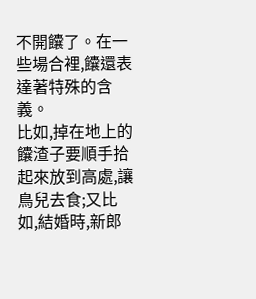不開饢了。在一些場合裡,饢還表達著特殊的含義。
比如,掉在地上的饢渣子要順手拾起來放到高處,讓鳥兒去食;又比如,結婚時,新郎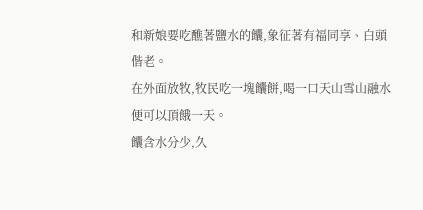和新娘要吃醮著鹽水的饢,象征著有福同享、白頭偕老。
在外面放牧,牧民吃一塊饢餅,喝一口天山雪山融水便可以頂餓一天。
饢含水分少,久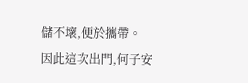儲不壞,便於攜帶。
因此這次出門,何子安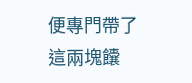便專門帶了這兩塊饢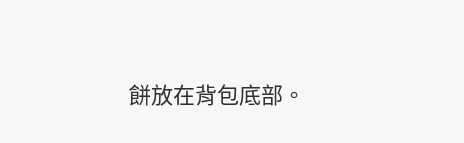餅放在背包底部。